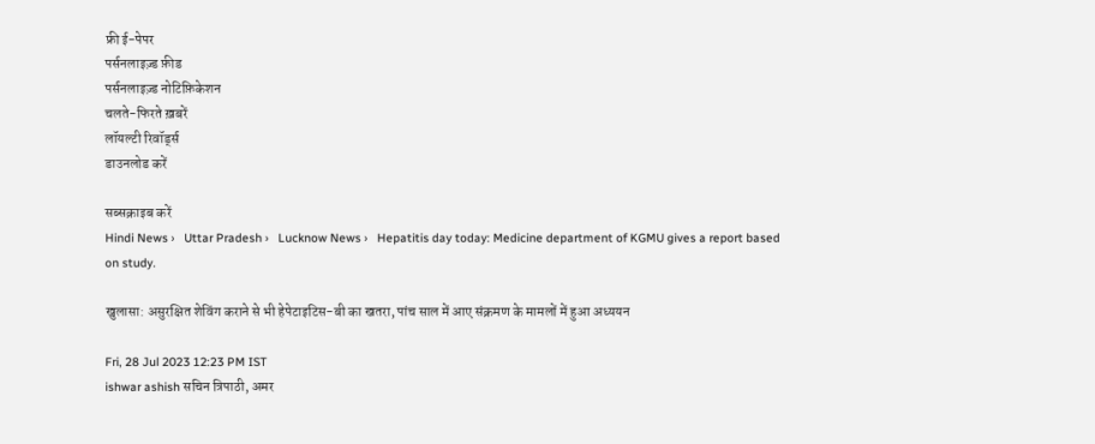फ्री ई-पेपर
पर्सनलाइज़्ड फ़ीड
पर्सनलाइज़्ड नोटिफ़िकेशन
चलते-फिरते ख़बरें
लॉयल्टी रिवॉर्ड्स
डाउनलोड करें

सब्सक्राइब करें
Hindi News ›   Uttar Pradesh ›   Lucknow News ›   Hepatitis day today: Medicine department of KGMU gives a report based on study.

खुलासा: असुरक्षित शेविंग कराने से भी हेपेटाइटिस-बी का खतरा, पांच साल में आए संक्रमण के मामलों में हुआ अध्ययन

Fri, 28 Jul 2023 12:23 PM IST
ishwar ashish सचिन त्रिपाठी, अमर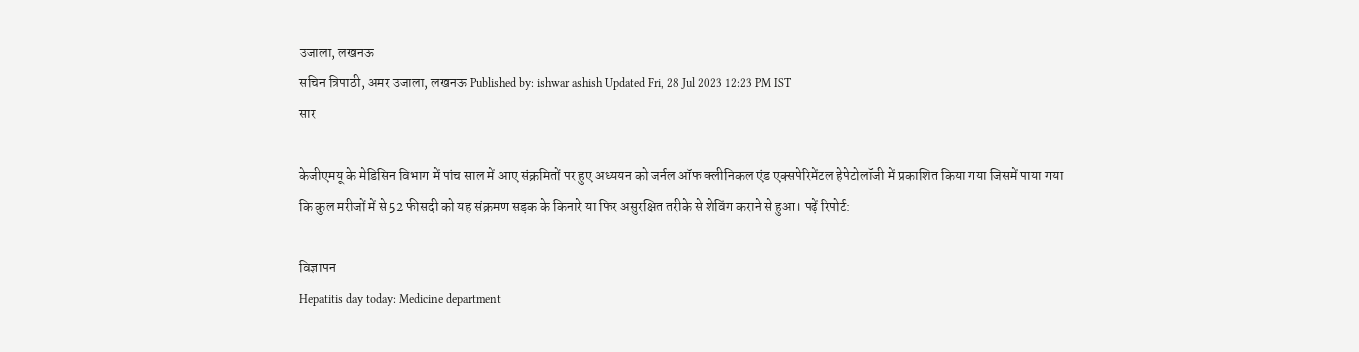उजाला, लखनऊ
सचिन त्रिपाठी, अमर उजाला, लखनऊ Published by: ishwar ashish Updated Fri, 28 Jul 2023 12:23 PM IST
सार

केजीएमयू के मेडिसिन विभाग में पांच साल में आए संक्रमितों पर हुए अध्ययन को जर्नल ऑफ क्लीनिकल एंड एक्सपेरिमेंटल हेपेटोलॉजी में प्रकाशित किया गया जिसमें पाया गया कि कुल मरीजों में से 52 फीसदी को यह संक्रमण सड़क के किनारे या फिर असुरक्षित तरीके से शेविंग कराने से हुआ। पढ़ें रिपोर्ट:

विज्ञापन
Hepatitis day today: Medicine department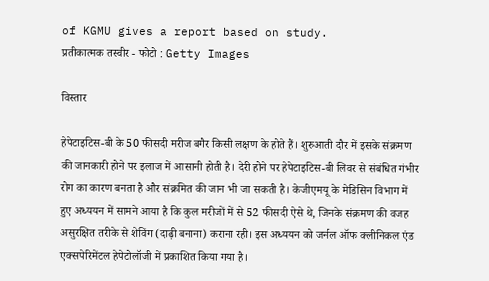of KGMU gives a report based on study.
प्रतीकात्मक तस्वीर - फोटो : Getty Images

विस्तार

हेपेटाइटिस-बी के 50 फीसदी मरीज बगैर किसी लक्षण के होते हैं। शुरुआती दौर में इसके संक्रमण की जानकारी होने पर इलाज में आसानी होती है। देरी होने पर हेपेटाइटिस-बी लिवर से संबंधित गंभीर रोग का कारण बनता है और संक्रमित की जान भी जा सकती है। केजीएमयू के मेडिसिन विभाग में हुए अध्ययन में सामने आया है कि कुल मरीजों में से 52 फीसदी ऐसे थे, जिनके संक्रमण की वजह असुरक्षित तरीके से शेविंग (दाढ़ी बनाना) कराना रही। इस अध्ययन को जर्नल ऑफ क्लीनिकल एंड एक्सपेरिमेंटल हेपेटोलॉजी में प्रकाशित किया गया है।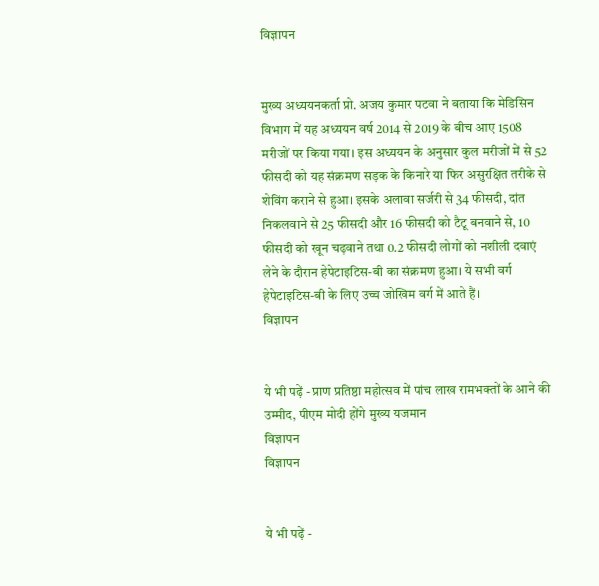विज्ञापन


मुख्य अध्ययनकर्ता प्रो. अजय कुमार पटवा ने बताया कि मेडिसिन विभाग में यह अध्ययन वर्ष 2014 से 2019 के बीच आए 1508 मरीजों पर किया गया। इस अध्ययन के अनुसार कुल मरीजों में से 52 फीसदी को यह संक्रमण सड़क के किनारे या फिर असुरक्षित तरीके से शेविंग कराने से हुआ। इसके अलावा सर्जरी से 34 फीसदी, दांत निकलवाने से 25 फीसदी और 16 फीसदी को टैटू बनवाने से, 10 फीसदी को खून चढ़वाने तथा 0.2 फीसदी लोगों को नशीली दवाएं लेने के दौरान हेपेटाइटिस-बी का संक्रमण हुआ। ये सभी वर्ग हेपेटाइटिस-बी के लिए उच्च जोखिम वर्ग में आते हैं।
विज्ञापन


ये भी पढ़ें - प्राण प्रतिष्ठा महोत्सव में पांच लाख रामभक्तों के आने की उम्मीद, पीएम मोदी होंगे मुख्य यजमान
विज्ञापन
विज्ञापन


ये भी पढ़ें -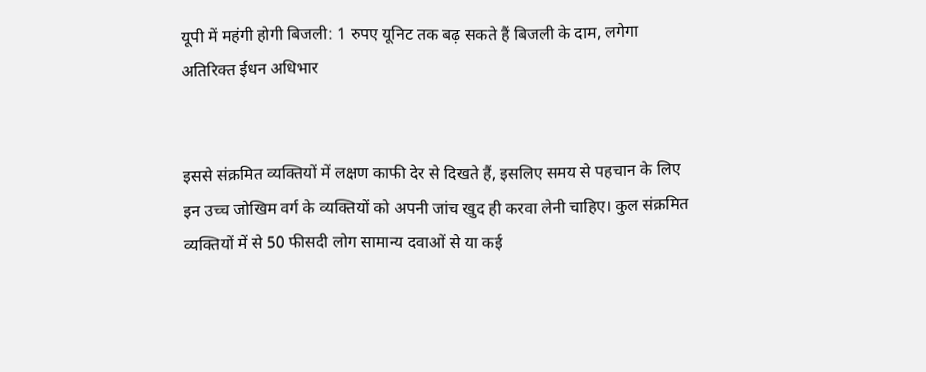यूपी में महंगी होगी बिजली: 1 रुपए यूनिट तक बढ़ सकते हैं बिजली के दाम, लगेगा अतिरिक्त ईधन अधिभार


इससे संक्रमित व्यक्तियों में लक्षण काफी देर से दिखते हैं, इसलिए समय से पहचान के लिए इन उच्च जोखिम वर्ग के व्यक्तियों को अपनी जांच खुद ही करवा लेनी चाहिए। कुल संक्रमित व्यक्तियों में से 50 फीसदी लोग सामान्य दवाओं से या कई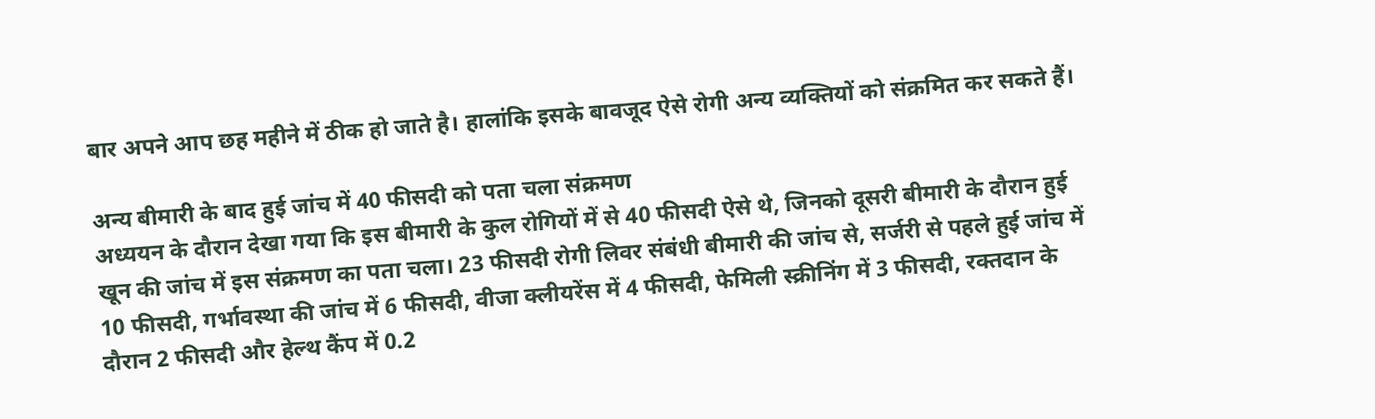बार अपने आप छह महीने में ठीक हो जाते है। हालांकि इसके बावजूद ऐसे रोगी अन्य व्यक्तियों को संक्रमित कर सकते हैं।

अन्य बीमारी के बाद हुई जांच में 40 फीसदी को पता चला संक्रमण
अध्ययन के दौरान देखा गया कि इस बीमारी के कुल रोगियों में से 40 फीसदी ऐसे थे, जिनको दूसरी बीमारी के दौरान हुई खून की जांच में इस संक्रमण का पता चला। 23 फीसदी रोगी लिवर संबंधी बीमारी की जांच से, सर्जरी से पहले हुई जांच में 10 फीसदी, गर्भावस्था की जांच में 6 फीसदी, वीजा क्लीयरेंस में 4 फीसदी, फेमिली स्क्रीनिंग में 3 फीसदी, रक्तदान के दौरान 2 फीसदी और हेल्थ कैंप में 0.2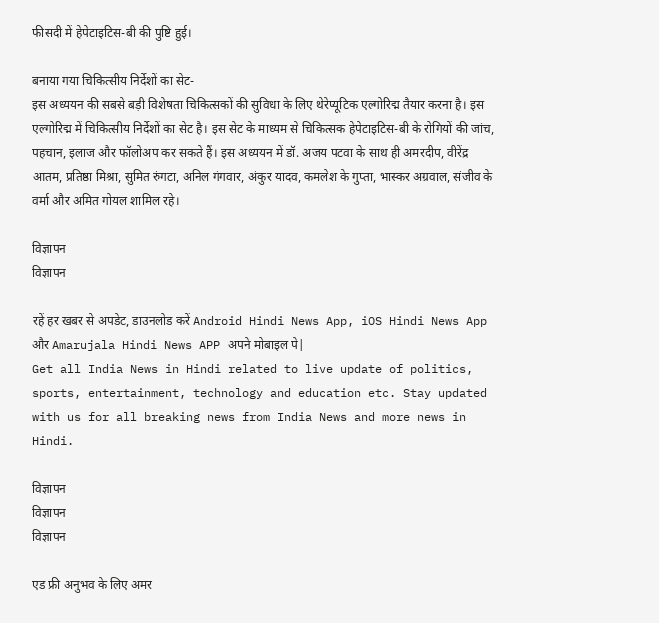फीसदी में हेपेटाइटिस-बी की पुष्टि हुई।

बनाया गया चिकित्सीय निर्देशों का सेट-
इस अध्ययन की सबसे बड़ी विशेषता चिकित्सकों की सुविधा के लिए थेरेप्यूटिक एल्गोरिद्म तैयार करना है। इस एल्गोरिद्म में चिकित्सीय निर्देशों का सेट है। इस सेट के माध्यम से चिकित्सक हेपेटाइटिस-बी के रोगियों की जांच, पहचान, इलाज और फॉलोअप कर सकते हैं। इस अध्ययन में डॉ. अजय पटवा के साथ ही अमरदीप, वीरेंद्र आतम, प्रतिष्ठा मिश्रा, सुमित रुंगटा, अनिल गंगवार, अंकुर यादव, कमलेश के गुप्ता, भास्कर अग्रवाल, संजीव के वर्मा और अमित गोयल शामिल रहे।

विज्ञापन
विज्ञापन

रहें हर खबर से अपडेट, डाउनलोड करें Android Hindi News App, iOS Hindi News App और Amarujala Hindi News APP अपने मोबाइल पे|
Get all India News in Hindi related to live update of politics, sports, entertainment, technology and education etc. Stay updated with us for all breaking news from India News and more news in Hindi.

विज्ञापन
विज्ञापन
विज्ञापन

एड फ्री अनुभव के लिए अमर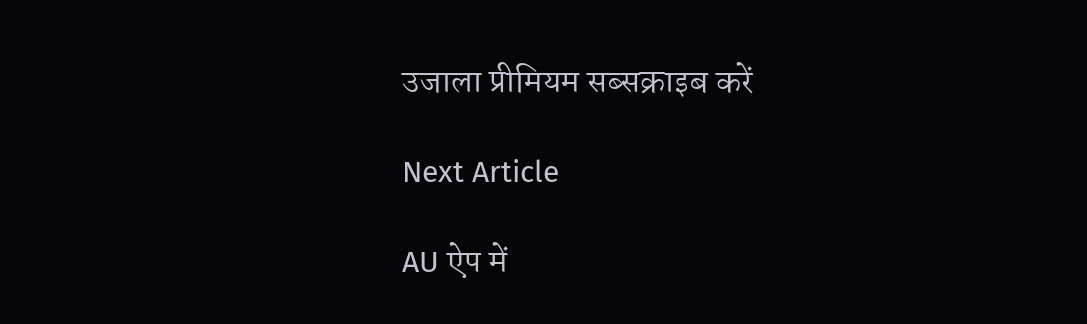उजाला प्रीमियम सब्सक्राइब करें

Next Article

AU ऐप में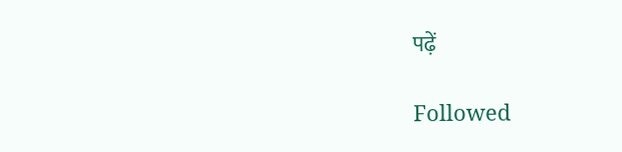पढ़ें

Followed